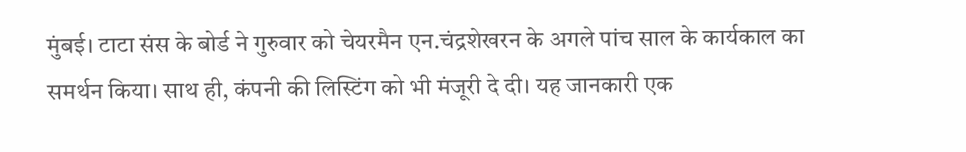मुंबई। टाटा संस के बोर्ड ने गुरुवार को चेयरमैन एन.चंद्रशेखरन के अगले पांच साल के कार्यकाल का समर्थन किया। साथ ही, कंपनी की लिस्टिंग को भी मंजूरी दे दी। यह जानकारी एक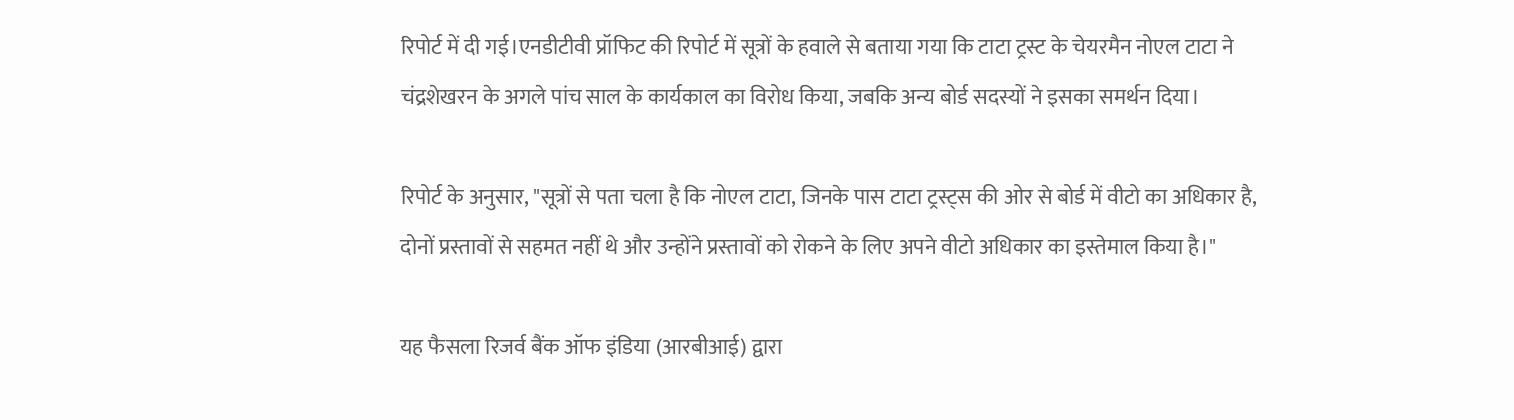रिपोर्ट में दी गई।एनडीटीवी प्रॉफिट की रिपोर्ट में सूत्रों के हवाले से बताया गया कि टाटा ट्रस्ट के चेयरमैन नोएल टाटा ने चंद्रशेखरन के अगले पांच साल के कार्यकाल का विरोध किया, जबकि अन्य बोर्ड सदस्यों ने इसका समर्थन दिया।

रिपोर्ट के अनुसार, "सूत्रों से पता चला है कि नोएल टाटा, जिनके पास टाटा ट्रस्ट्स की ओर से बोर्ड में वीटो का अधिकार है, दोनों प्रस्तावों से सहमत नहीं थे और उन्होंने प्रस्तावों को रोकने के लिए अपने वीटो अधिकार का इस्तेमाल किया है।"

यह फैसला रिजर्व बैंक ऑफ इंडिया (आरबीआई) द्वारा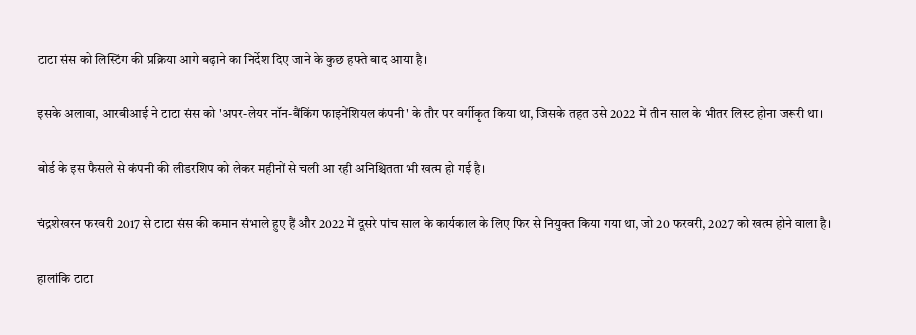टाटा संस को लिस्टिंग की प्रक्रिया आगे बढ़ाने का निर्देश दिए जाने के कुछ हफ्ते बाद आया है।

इसके अलावा, आरबीआई ने टाटा संस को 'अपर-लेयर नॉन-बैंकिंग फाइनेंशियल कंपनी' के तौर पर वर्गीकृत किया था, जिसके तहत उसे 2022 में तीन साल के भीतर लिस्ट होना जरूरी था।

बोर्ड के इस फैसले से कंपनी की लीडरशिप को लेकर महीनों से चली आ रही अनिश्चितता भी खत्म हो गई है।

चंद्रशेखरन फरवरी 2017 से टाटा संस की कमान संभाले हुए हैं और 2022 में दूसरे पांच साल के कार्यकाल के लिए फिर से नियुक्त किया गया था, जो 20 फरवरी, 2027 को खत्म होने वाला है।

हालांकि टाटा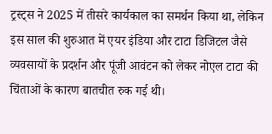ट्रस्ट्स ने 2025 में तीसरे कार्यकाल का समर्थन किया था, लेकिन इस साल की शुरुआत में एयर इंडिया और टाटा डिजिटल जैसे व्यवसायों के प्रदर्शन और पूंजी आवंटन को लेकर नोएल टाटा की चिंताओं के कारण बातचीत रुक गई थी।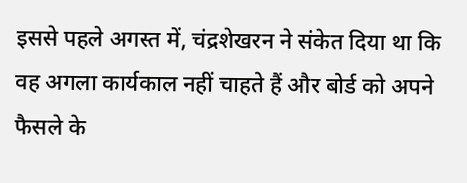इससे पहले अगस्त में, चंद्रशेखरन ने संकेत दिया था कि वह अगला कार्यकाल नहीं चाहते हैं और बोर्ड को अपने फैसले के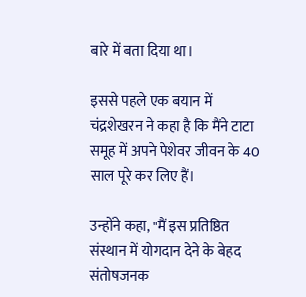बारे में बता दिया था।

इससे पहले एक बयान में चंद्रशेखरन ने कहा है कि मैंने टाटा समूह में अपने पेशेवर जीवन के 40 साल पूरे कर लिए हैं।

उन्होंने कहा, "मैं इस प्रतिष्ठित संस्थान में योगदान देने के बेहद संतोषजनक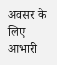अवसर के लिए आभारी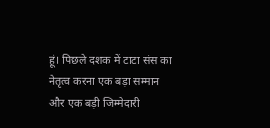हूं। पिछले दशक में टाटा संस का नेतृत्व करना एक बड़ा सम्मान और एक बड़ी जिम्मेदारी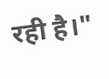रही है।"